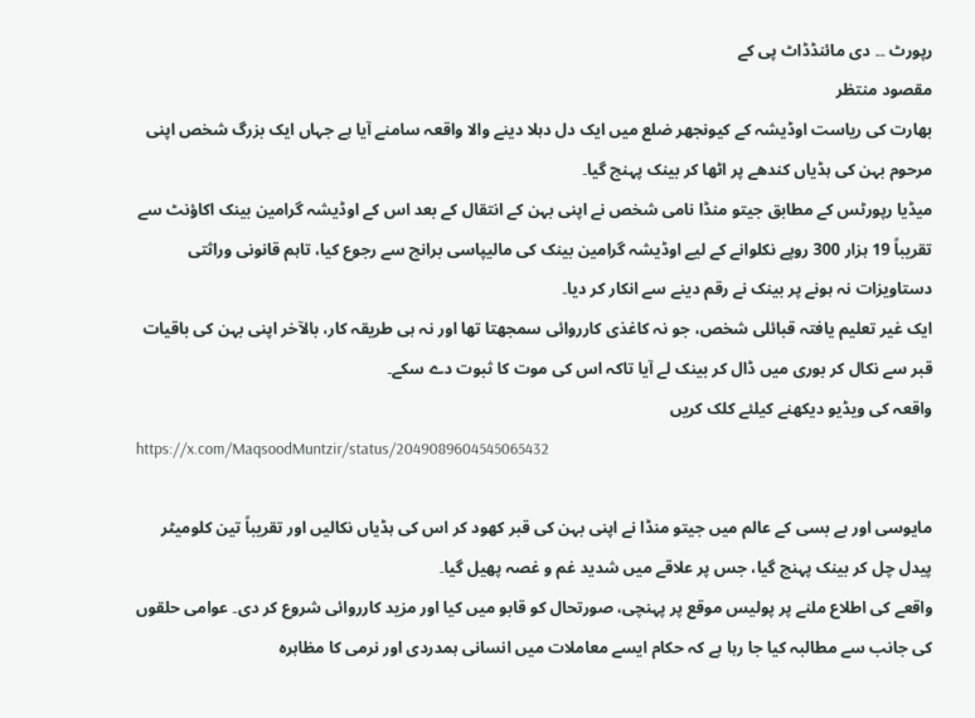رپورٹ ۔۔ دی مائنڈڈاٹ پی کے
مقصود منتظر
بھارت کی ریاست اوڈیشہ کے کیونجھر ضلع میں ایک دل دہلا دینے والا واقعہ سامنے آیا ہے جہاں ایک بزرگ شخص اپنی مرحوم بہن کی ہڈیاں کندھے پر اٹھا کر بینک پہنچ گیا۔
میڈیا رپورٹس کے مطابق جیتو منڈا نامی شخص نے اپنی بہن کے انتقال کے بعد اس کے اوڈیشہ گرامین بینک اکاؤنٹ سے تقریباً 19 ہزار 300 روپے نکلوانے کے لیے اوڈیشہ گرامین بینک کی مالیپاسی برانچ سے رجوع کیا، تاہم قانونی وراثتی دستاویزات نہ ہونے پر بینک نے رقم دینے سے انکار کر دیا۔
ایک غیر تعلیم یافتہ قبائلی شخص، جو نہ کاغذی کارروائی سمجھتا تھا اور نہ ہی طریقہ کار، بالآخر اپنی بہن کی باقیات قبر سے نکال کر بوری میں ڈال کر بینک لے آیا تاکہ اس کی موت کا ثبوت دے سکے۔
واقعہ کی ویڈیو دیکھنے کیلئے کلک کریں
https://x.com/MaqsoodMuntzir/status/2049089604545065432

مایوسی اور بے بسی کے عالم میں جیتو منڈا نے اپنی بہن کی قبر کھود کر اس کی ہڈیاں نکالیں اور تقریباً تین کلومیٹر پیدل چل کر بینک پہنچ گیا، جس پر علاقے میں شدید غم و غصہ پھیل گیا۔
واقعے کی اطلاع ملنے پر پولیس موقع پر پہنچی، صورتحال کو قابو میں کیا اور مزید کارروائی شروع کر دی۔ عوامی حلقوں کی جانب سے مطالبہ کیا جا رہا ہے کہ حکام ایسے معاملات میں انسانی ہمدردی اور نرمی کا مظاہرہ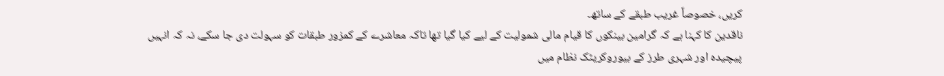کریں، خصوصاً غریب طبقے کے ساتھ۔
ناقدین کا کہنا ہے کہ گرامین بینکوں کا قیام مالی شمولیت کے لیے کیا گیا تھا تاکہ معاشرے کے کمزور طبقات کو سہولت دی جا سکے، نہ کہ انہیں پیچیدہ اور شہری طرز کے بیوروکریٹک نظام میں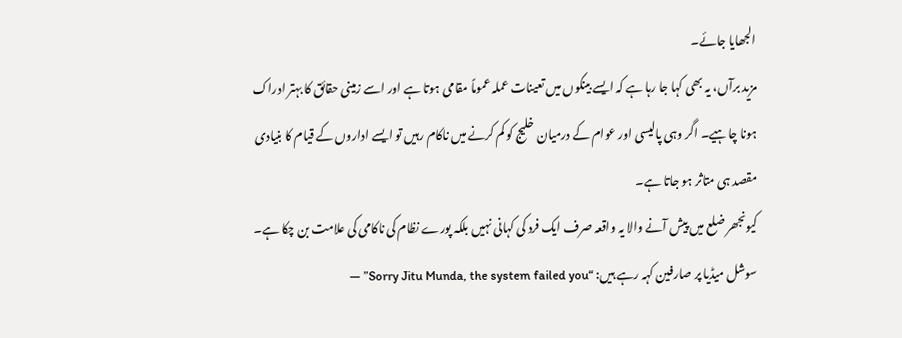الجھایا جائے۔
مزید برآں، یہ بھی کہا جا رہا ہے کہ ایسے بینکوں میں تعینات عملہ عموماً مقامی ہوتا ہے اور اسے زمینی حقائق کا بہتر ادراک ہونا چاہیے۔ اگر وہی پالیسی اور عوام کے درمیان خلیج کو کم کرنے میں ناکام رہیں تو ایسے اداروں کے قیام کا بنیادی مقصد ہی متاثر ہو جاتا ہے۔
کیونجھر ضلع میں پیش آنے والا یہ واقعہ صرف ایک فرد کی کہانی نہیں بلکہ پورے نظام کی ناکامی کی علامت بن چکا ہے۔
سوشل میڈیا پر صارفین کہہ رہے ہیں: “Sorry Jitu Munda, the system failed you” —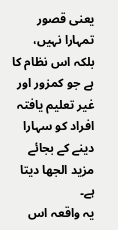یعنی قصور تمہارا نہیں، بلکہ اس نظام کا ہے جو کمزور اور غیر تعلیم یافتہ افراد کو سہارا دینے کے بجائے مزید الجھا دیتا ہے۔
یہ واقعہ اس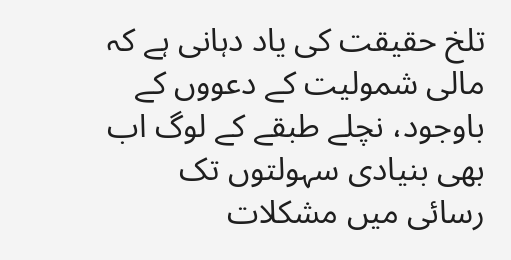تلخ حقیقت کی یاد دہانی ہے کہ مالی شمولیت کے دعووں کے باوجود، نچلے طبقے کے لوگ اب بھی بنیادی سہولتوں تک رسائی میں مشکلات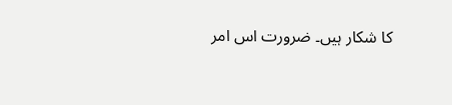کا شکار ہیں۔ ضرورت اس امر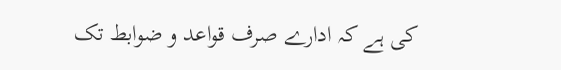کی ہے کہ ادارے صرف قواعد و ضوابط تک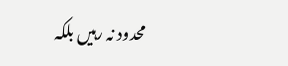محدود نہ رہیں بلکہ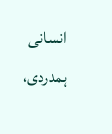انسانی ہمدردی،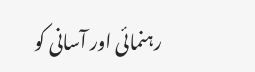رہنمائی اور آسانی کو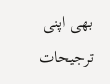بھی اپنی ترجیحات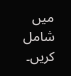میں شامل کریں۔